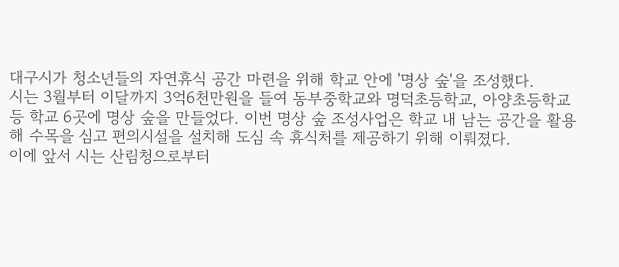대구시가 청소년들의 자연휴식 공간 마련을 위해 학교 안에 '명상 숲'을 조성했다.
시는 3월부터 이달까지 3억6천만원을 들여 동부중학교와 명덕초등학교, 아양초등학교 등 학교 6곳에 명상 숲을 만들었다. 이번 명상 숲 조성사업은 학교 내 남는 공간을 활용해 수목을 심고 편의시설을 설치해 도심 속 휴식처를 제공하기 위해 이뤄졌다.
이에 앞서 시는 산림청으로부터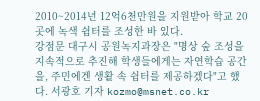2010~2014년 12억6천만원을 지원받아 학교 20곳에 녹색 쉼터를 조성한 바 있다.
강점문 대구시 공원녹지과장은 "명상 숲 조성을 지속적으로 추진해 학생들에게는 자연학습 공간을, 주민에겐 생활 속 쉼터를 제공하겠다"고 했다. 서광호 기자 kozmo@msnet.co.kr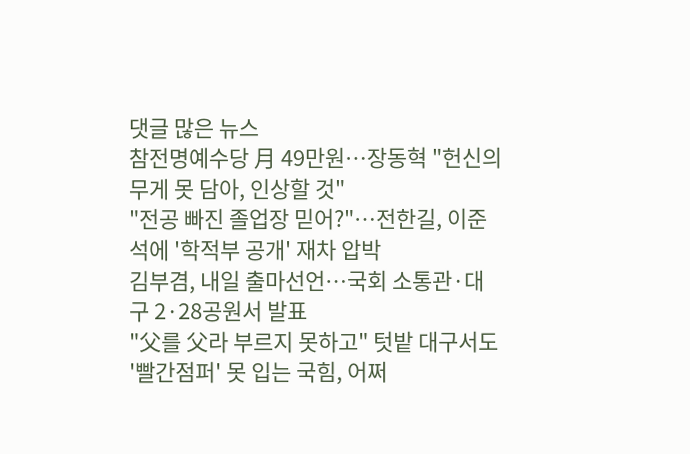댓글 많은 뉴스
참전명예수당 月 49만원…장동혁 "헌신의 무게 못 담아, 인상할 것"
"전공 빠진 졸업장 믿어?"…전한길, 이준석에 '학적부 공개' 재차 압박
김부겸, 내일 출마선언…국회 소통관·대구 2·28공원서 발표
"父를 父라 부르지 못하고" 텃밭 대구서도 '빨간점퍼' 못 입는 국힘, 어쩌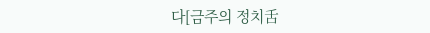다[금주의 정치舌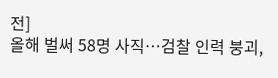전]
올해 벌써 58명 사직…검찰 인력 붕괴,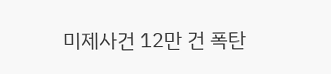미제사건 12만 건 폭탄